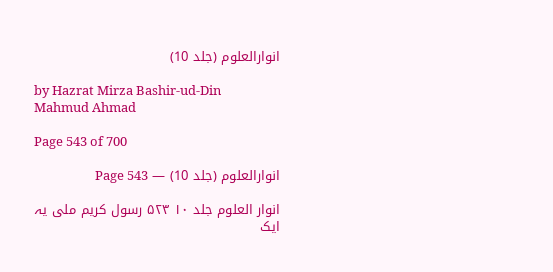انوارالعلوم (جلد 10)

by Hazrat Mirza Bashir-ud-Din Mahmud Ahmad

Page 543 of 700

انوارالعلوم (جلد 10) — Page 543

انوار العلوم جلد ۱۰ ۵۲۳ رسول کریم ملی یہ ایک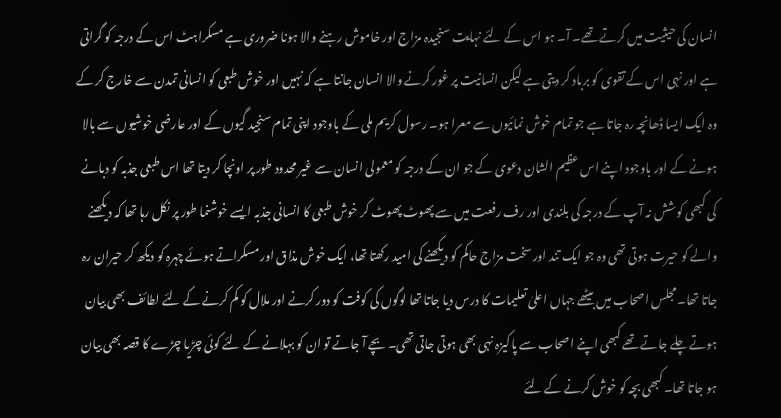انسان کی حیثیت میں کرتے تھے۔ آ۔ ہو اس کے لئے نہایت سنجیدہ مزاج اور خاموش رہنے والا ہونا ضروری ہے مسکراہٹ اس کے درجہ کو گراتی ہے اور نہی اس کے تقوی کو برباد کر دیتی ہے لیکن انسانیت پر غور کرنے والا انسان جانتا ہے کہ نہیں اور خوش طبعی کو انسانی تمدن سے خارج کر کے وہ ایک ایسا ڈھانچہ رہ جاتا ہے جو تمام خوش نمائیوں سے معرا ہو۔ رسول کریم ملی کے باوجود اپنی تمام سنجید گیوں کے اور عارضی خوشیوں سے بالا ہونے کے اور باوجود اپنے اس عظیم الشان دعوی کے جو ان کے درجہ کو معمولی انسان سے غیر محدود طور پر اونچا کر دیتا تھا اس طبعی جذبہ کو دبانے کی کبھی کوشش نہ آپ کے درجہ کی بلندی اور رف رفعت میں سے پھوٹ پھوٹ کر خوش طبعی کا انسانی جذبہ ایسے خوشنما طور پر نکل رہا تھا کہ دیکھنے والے کو حیرت ہوتی تھی وہ جو ایک تند اور سخت مزاج حاکم کو دیکھنے کی امید رکھتا تھا، ایک خوش مذاق اور مسکراتے ہوئے چہرہ کو دیکھ کر حیران رہ جاتا تھا۔ مجلس اصحاب میں بیٹھے جہاں اعلیٰ تعلیمات کا درس دیا جاتا تھا لوگوں کی کوفت کو دور کرنے اور ملال کو کم کرنے کے لئے لطائف بھی بیان ہوتے چلے جاتے تھے کبھی اپنے اصحاب سے پاکیزہ نہی بھی ہوتی جاتی تھی۔ بچے آ جاتے تو ان کو بہلانے کے لئے کوئی چڑیا چڑے کا قصہ بھی بیان ہو جاتا تھا۔ کبھی بچہ کو خوش کرنے کے لئے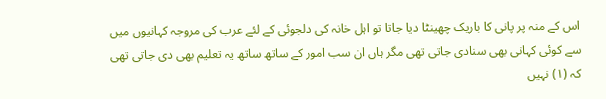اس کے منہ پر پانی کا باریک چھینٹا دیا جاتا تو اہل خانہ کی دلجوئی کے لئے عرب کی مروجہ کہانیوں میں سے کوئی کہانی بھی سنادی جاتی تھی مگر ہاں ان سب امور کے ساتھ ساتھ یہ تعلیم بھی دی جاتی تھی کہ (۱) نہیں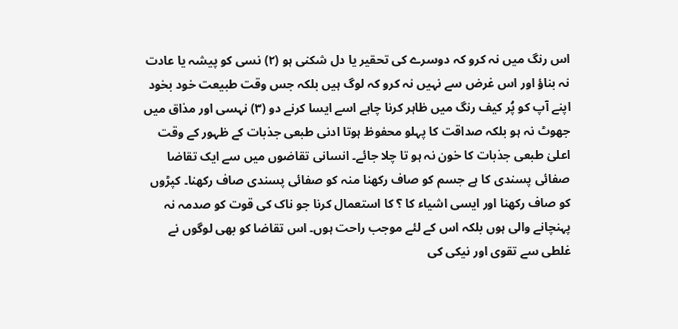اس رنگ میں نہ کرو کہ دوسرے کی تحقیر یا دل شکنی ہو (۲) نسی کو پیشہ یا عادت نہ بناؤ اور اس غرض سے نہیں نہ کرو کہ لوگ ہیں بلکہ جس وقت طبیعت خود بخود اپنے آپ کو پُر کیف رنگ میں ظاہر کرنا چاہے اسے ایسا کرنے دو (۳) نہسی اور مذاق میں جھوٹ نہ ہو بلکہ صداقت کا پہلو محفوظ ہوتا ادنی طبعی جذبات کے ظہور کے وقت اعلیٰ طبعی جذبات کا خون نہ ہو تا چلا جائے۔ انسانی تقاضوں میں سے ایک تقاضا صفائی پسندی کا ہے جسم کو صاف رکھنا منہ کو صفائی پسندی صاف رکھنا۔ کپڑوں کو صاف رکھنا اور ایسی اشیاء کا ؟ کا استعمال کرنا جو ناک کی قوت کو صدمہ نہ پہنچانے والی ہوں بلکہ اس کے لئے موجب راحت ہوں۔ اس تقاضا کو بھی لوگوں نے غلطی سے تقوی اور نیکی کی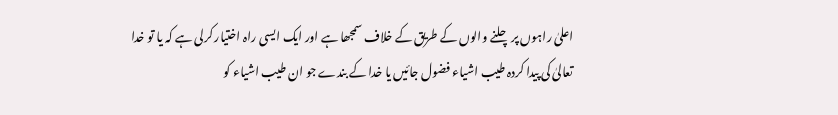اعلیٰ راہوں پر چلنے والوں کے طریق کے خلاف سمجھا ہے اور ایک ایسی راہ اختیار کرلی ہے کہ یا تو خدا تعالیٰ کی پیدا کردہ طیب اشیاء فضول جائیں یا خدا کے بندے جو ان طیب اشیاء کو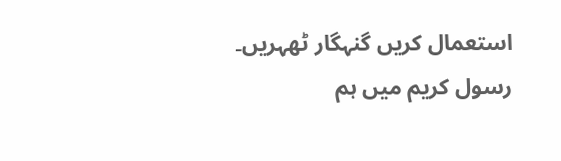استعمال کریں گنہگار ٹھہریں۔ رسول کریم میں ہم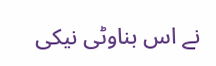نے اس بناوٹی نیکی